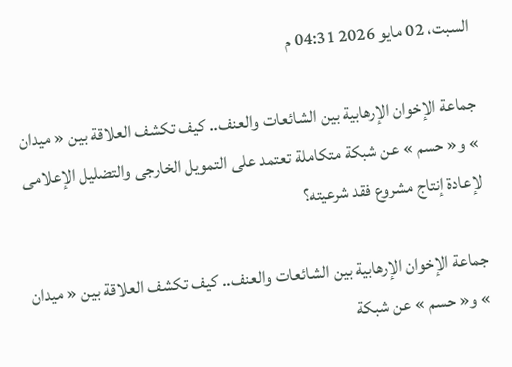السبت، 02 مايو 2026 04:31 م

جماعة الإخوان الإرهابية بين الشائعات والعنف.. كيف تكشف العلاقة بين « ميدان » و« حسم » عن شبكة متكاملة تعتمد على التمويل الخارجى والتضليل الإعلامى لإعادة إنتاج مشروع فقد شرعيته؟

جماعة الإخوان الإرهابية بين الشائعات والعنف.. كيف تكشف العلاقة بين « ميدان » و« حسم » عن شبكة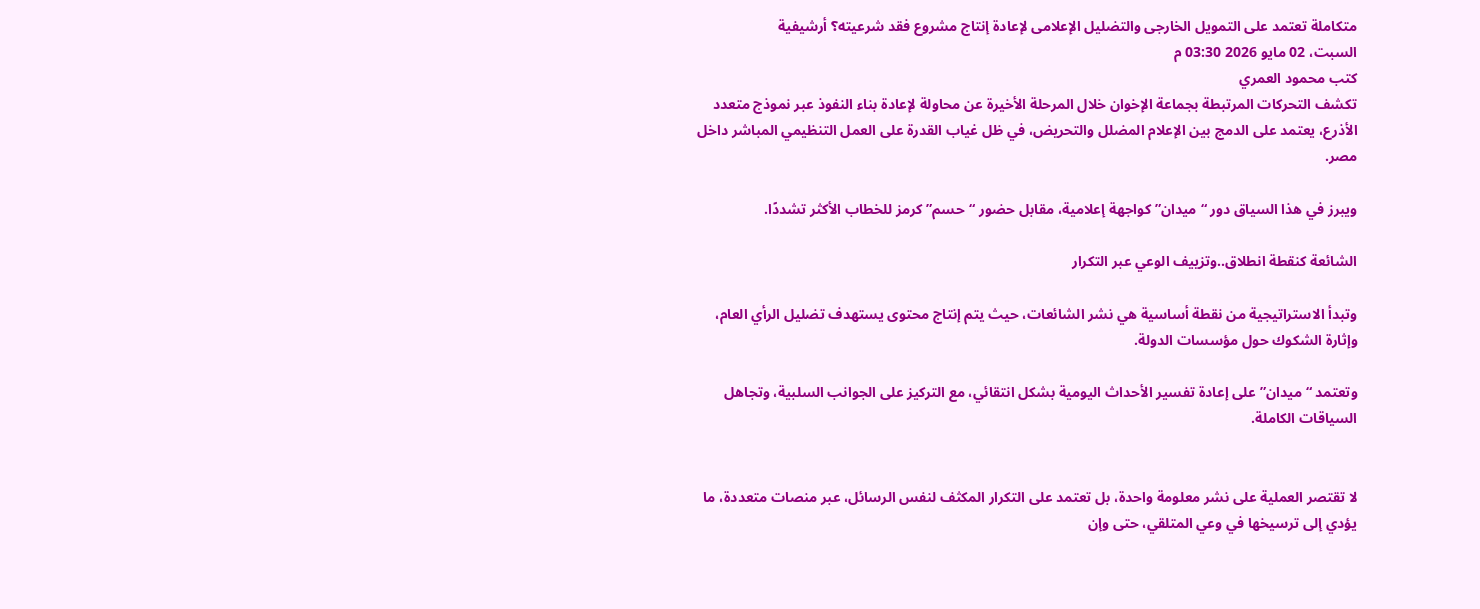متكاملة تعتمد على التمويل الخارجى والتضليل الإعلامى لإعادة إنتاج مشروع فقد شرعيته؟ أرشيفية
السبت، 02 مايو 2026 03:30 م
كتب محمود العمري
تكشف التحركات المرتبطة بجماعة الإخوان خلال المرحلة الأخيرة عن محاولة لإعادة بناء النفوذ عبر نموذج متعدد الأذرع، يعتمد على الدمج بين الإعلام المضلل والتحريض، في ظل غياب القدرة على العمل التنظيمي المباشر داخل مصر.

ويبرز في هذا السياق دور “ميدان” كواجهة إعلامية، مقابل حضور “حسم” كرمز للخطاب الأكثر تشددًا.

الشائعة كنقطة انطلاق..وتزييف الوعي عبر التكرار

وتبدأ الاستراتيجية من نقطة أساسية هي نشر الشائعات، حيث يتم إنتاج محتوى يستهدف تضليل الرأي العام، وإثارة الشكوك حول مؤسسات الدولة.

وتعتمد “ميدان” على إعادة تفسير الأحداث اليومية بشكل انتقائي، مع التركيز على الجوانب السلبية، وتجاهل السياقات الكاملة.


لا تقتصر العملية على نشر معلومة واحدة، بل تعتمد على التكرار المكثف لنفس الرسائل، عبر منصات متعددة، ما يؤدي إلى ترسيخها في وعي المتلقي، حتى وإن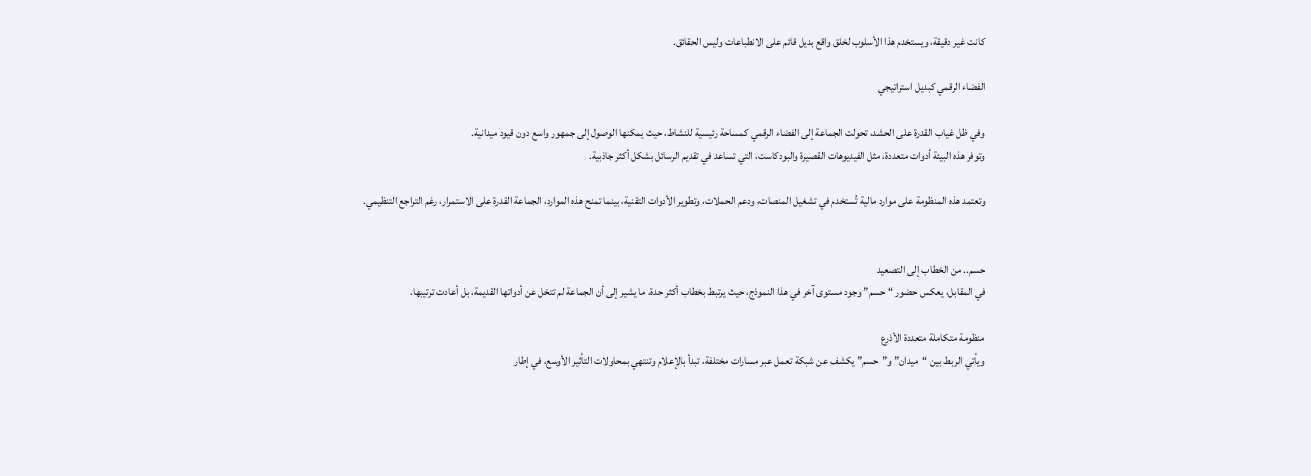كانت غير دقيقة، ويستخدم هذا الأسلوب لخلق واقع بديل قائم على الانطباعات وليس الحقائق.

الفضاء الرقمي كبديل استراتيجي

وفي ظل غياب القدرة على الحشد، تحولت الجماعة إلى الفضاء الرقمي كمساحة رئيسية للنشاط، حيث يمكنها الوصول إلى جمهور واسع دون قيود ميدانية.
وتوفر هذه البيئة أدوات متعددة، مثل الفيديوهات القصيرة والبودكاست، التي تساعد في تقديم الرسائل بشكل أكثر جاذبية.

وتعتمد هذه المنظومة على موارد مالية تُستخدم في تشغيل المنصات، ودعم الحملات، وتطوير الأدوات التقنية، بينما تمنح هذه الموارد، الجماعة القدرة على الاستمرار، رغم التراجع التنظيمي.


حسم.. من الخطاب إلى التصعيد
في المقابل، يعكس حضور “حسم” وجود مستوى آخر في هذا النموذج، حيث يرتبط بخطاب أكثر حدة، ما يشير إلى أن الجماعة لم تتخل عن أدواتها القديمة، بل أعادت ترتيبها.

منظومة متكاملة متعددة الأذرع
ويأتي الربط بين “ميدان” و”حسم” يكشف عن شبكة تعمل عبر مسارات مختلفة، تبدأ بالإعلام وتنتهي بمحاولات التأثير الأوسع، في إطار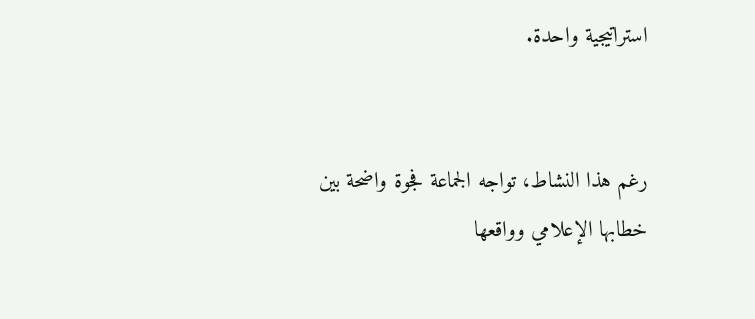استراتيجية واحدة.


رغم هذا النشاط، تواجه الجماعة فجوة واضحة بين خطابها الإعلامي وواقعها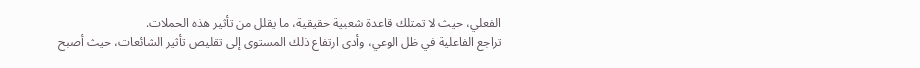الفعلي، حيث لا تمتلك قاعدة شعبية حقيقية، ما يقلل من تأثير هذه الحملات.
تراجع الفاعلية في ظل الوعي، وأدى ارتفاع ذلك المستوى إلى تقليص تأثير الشائعات، حيث أصبح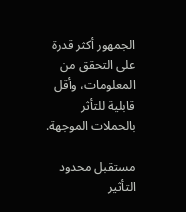الجمهور أكثر قدرة على التحقق من المعلومات، وأقل قابلية للتأثر بالحملات الموجهة.

مستقبل محدود التأثير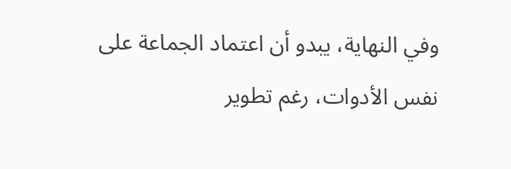وفي النهاية، يبدو أن اعتماد الجماعة على نفس الأدوات، رغم تطوير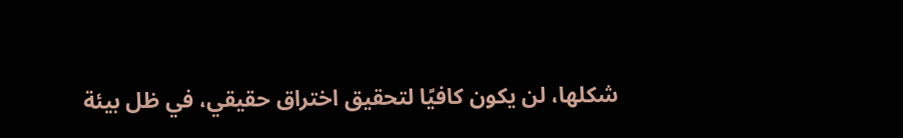شكلها، لن يكون كافيًا لتحقيق اختراق حقيقي، في ظل بيئة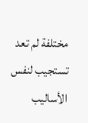مختلفة لم تعد تستجيب لنفس الأساليب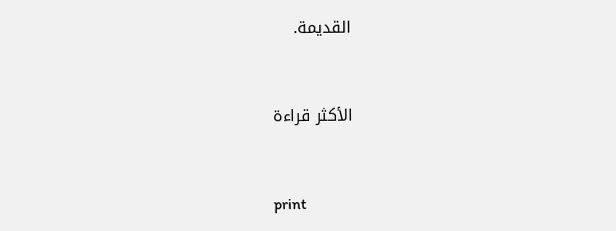القديمة.



الأكثر قراءة



print